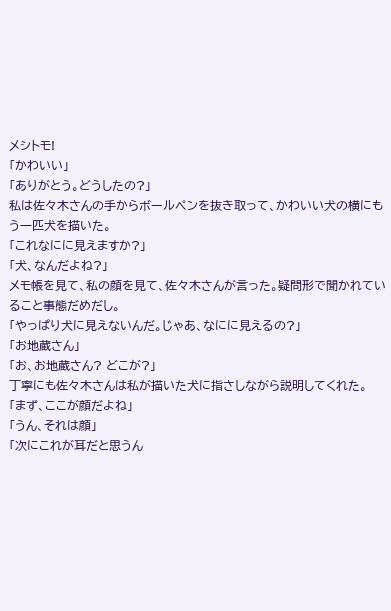メシトモ!
「かわいい」
「ありがとう。どうしたの?」
私は佐々木さんの手からボールペンを抜き取って、かわいい犬の横にもう一匹犬を描いた。
「これなにに見えますか?」
「犬、なんだよね?」
メモ帳を見て、私の顔を見て、佐々木さんが言った。疑問形で聞かれていること事態だめだし。
「やっぱり犬に見えないんだ。じゃあ、なにに見えるの?」
「お地蔵さん」
「お、お地蔵さん? どこが?」
丁寧にも佐々木さんは私が描いた犬に指さしながら説明してくれた。
「まず、ここが顔だよね」
「うん、それは顔」
「次にこれが耳だと思うん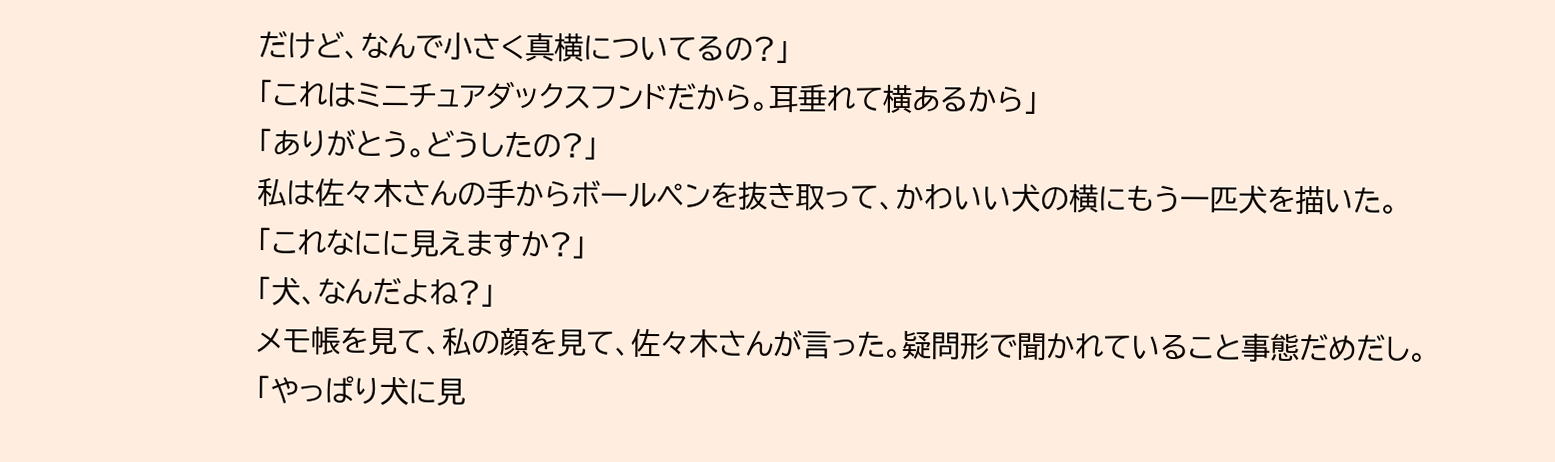だけど、なんで小さく真横についてるの?」
「これはミニチュアダックスフンドだから。耳垂れて横あるから」
「ありがとう。どうしたの?」
私は佐々木さんの手からボールペンを抜き取って、かわいい犬の横にもう一匹犬を描いた。
「これなにに見えますか?」
「犬、なんだよね?」
メモ帳を見て、私の顔を見て、佐々木さんが言った。疑問形で聞かれていること事態だめだし。
「やっぱり犬に見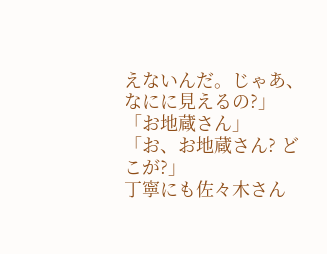えないんだ。じゃあ、なにに見えるの?」
「お地蔵さん」
「お、お地蔵さん? どこが?」
丁寧にも佐々木さん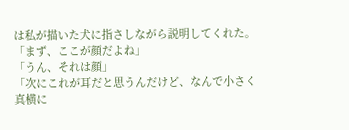は私が描いた犬に指さしながら説明してくれた。
「まず、ここが顔だよね」
「うん、それは顔」
「次にこれが耳だと思うんだけど、なんで小さく真横に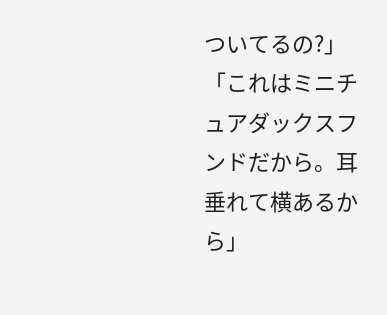ついてるの?」
「これはミニチュアダックスフンドだから。耳垂れて横あるから」